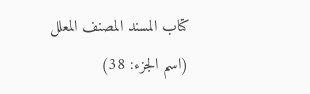كتاب المسند المصنف المعلل (اسم الجزء: 38)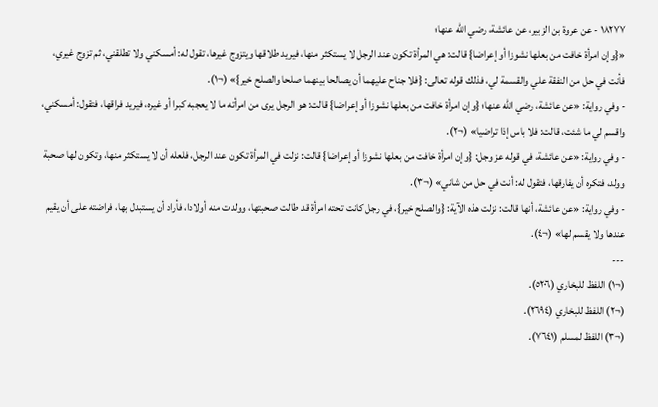١٨٢٧٧ - عن عروة بن الزبير، عن عائشة، رضي الله عنها؛
«{وإن امرأة خافت من بعلها نشوزا أو إعراضا} قالت: هي المرأة تكون عند الرجل لا يستكثر منها، فيريد طلاقها ويتزوج غيرها، تقول له: أمسكني ولا تطلقني، ثم تزوج غيري، فأنت في حل من النفقة علي والقسمة لي، فذلك قوله تعالى: {فلا جناح عليهما أن يصالحا بينهما صلحا والصلح خير}» (¬١).
- وفي رواية: «عن عائشة، رضي الله عنها؛ {وإن امرأة خافت من بعلها نشوزا أو إعراضا} قالت: هو الرجل يرى من امرأته ما لا يعجبه كبرا أو غيره، فيريد فراقها، فتقول: أمسكني، واقسم لي ما شئت، قالت: فلا باس إذا تراضيا» (¬٢).
- وفي رواية: «عن عائشة، في قوله عز وجل: {وإن امرأة خافت من بعلها نشوزا أو إعراضا} قالت: نزلت في المرأة تكون عند الرجل، فلعله أن لا يستكثر منها، وتكون لها صحبة وولد، فتكره أن يفارقها، فتقول له: أنت في حل من شاني» (¬٣).
- وفي رواية: «عن عائشة، أنها قالت: نزلت هذه الآية: {والصلح خير}، في رجل كانت تحته امرأة قد طالت صحبتها، وولدت منه أولادا، فأراد أن يستبدل بها، فراضته على أن يقيم عندها ولا يقسم لها» (¬٤).
---
(¬١) اللفظ للبخاري (٥٢٠٦).
(¬٢) اللفظ للبخاري (٢٦٩٤).
(¬٣) اللفظ لمسلم (٧٦٤١).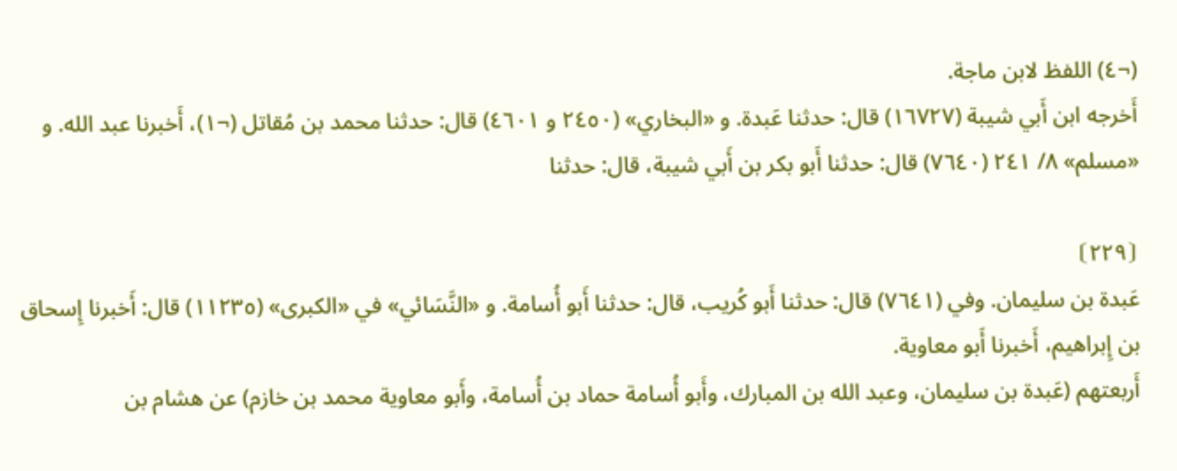(¬٤) اللفظ لابن ماجة.
أَخرجه ابن أَبي شيبة (١٦٧٢٧) قال: حدثنا عَبدة. و «البخاري» (٢٤٥٠ و ٤٦٠١) قال: حدثنا محمد بن مُقاتل (¬١)، أَخبرنا عبد الله. و «مسلم» ٨/ ٢٤١ (٧٦٤٠) قال: حدثنا أَبو بكر بن أَبي شيبة، قال: حدثنا

⦗٢٢٩⦘
عَبدة بن سليمان. وفي (٧٦٤١) قال: حدثنا أَبو كُريب، قال: حدثنا أَبو أُسامة. و «النَّسَائي» في «الكبرى» (١١٢٣٥) قال: أَخبرنا إِسحاق بن إِبراهيم، أَخبرنا أَبو معاوية.
أَربعتهم (عَبدة بن سليمان، وعبد الله بن المبارك، وأَبو أُسامة حماد بن أُسامة، وأَبو معاوية محمد بن خازم) عن هشام بن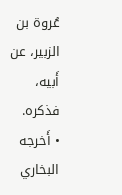عُروة بن الزبير، عن أَبيه، فذكره.
• أَخرجه البخاري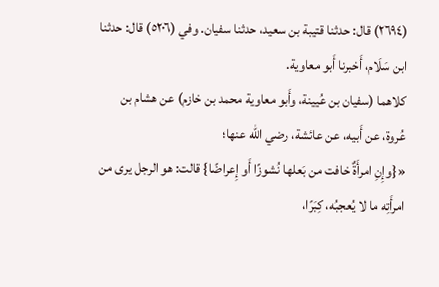(٢٦٩٤) قال: حدثنا قتيبة بن سعيد، حدثنا سفيان. وفي (٥٢٠٦) قال: حدثنا ابن سَلَام، أَخبرنا أَبو معاوية.
كلاهما (سفيان بن عُيينة، وأَبو معاوية محمد بن خازم) عن هشام بن عُروة، عن أَبيه، عن عائشة، رضي الله عنها؛
«{وإِنِ امرأَةٌ خافت من بَعلها نُشوزًا أَو إِعراضًا} قالت: هو الرجل يرى من امرأَتِه ما لا يُعجبُه، كِبَرًا،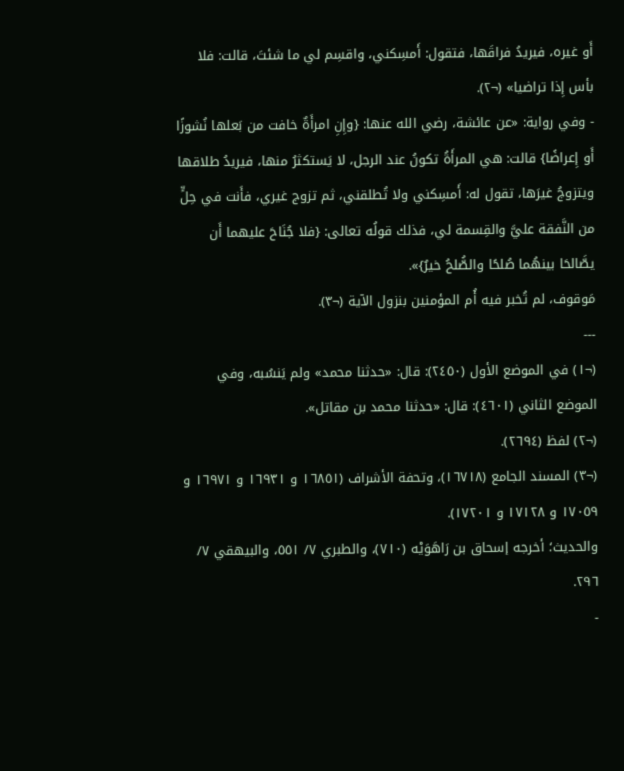أَو غيره، فيريدُ فراقَها، فتقول: أَمسِكني، واقسِم لي ما شئتَ، قالت: فلا بأس إِذا تراضيا» (¬٢).
- وفي رواية: «عن عائشة، رضي الله عنها: {وإِنِ امرأَةٌ خافت من بَعلها نُشوزًا أَو إِعراضًا} قالت: هي المرأَةُ تكونُ عند الرجل، لا يَستكثرُ منها، فيريدُ طلاقها ويتزوجُ غيرَها، تقول له: أَمسِكني ولا تُطلقني، ثم تزوج غيري، فأَنت في حِلٍّ من النَّفقة عليَّ والقِسمة لي، فذلك قولُه تعالى: {فلا جُنَاحَ عليهما أَن يصَّالحَا بينهُما صُلحًا والصُّلحُ خيرٌ}».
مَوقوف، لم تُخبر فيه أُم المؤمنين بنزول الآية (¬٣).
---
(¬١) في الموضع الأول (٢٤٥٠): قال: «حدثنا محمد» ولم يَنسُبه، وفي الموضع الثاني (٤٦٠١): قال: «حدثنا محمد بن مقاتل».
(¬٢) لفظ (٢٦٩٤).
(¬٣) المسند الجامع (١٦٧١٨)، وتحفة الأشراف (١٦٨٥١ و ١٦٩٣١ و ١٦٩٧١ و ١٧٠٥٩ و ١٧١٢٨ و ١٧٢٠١).
والحديث؛ أخرجه إسحاق بن رَاهَوَيْه (٧١٠)، والطبري ٧/ ٥٥١، والبيهقي ٧/ ٢٩٦.
-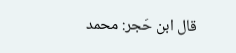قال ابن حَجر: محمد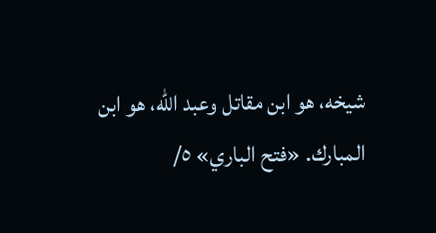شيخه، هو ابن مقاتل وعبد الله، هو ابن المبارك. «فتح الباري» ٥/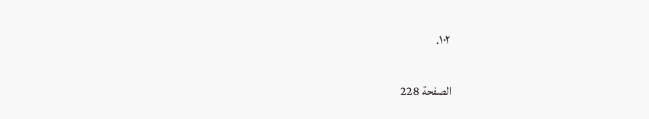١٠٢.

الصفحة 228